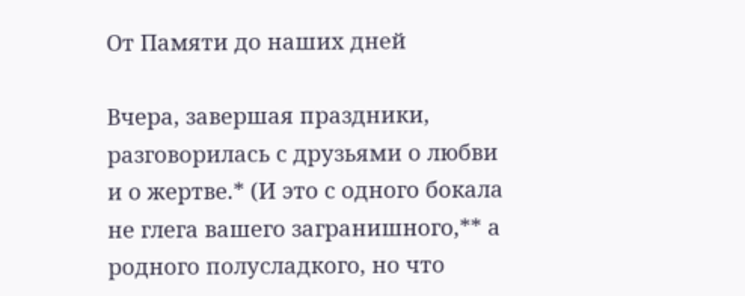От Памяти до наших дней

Вчера, завершая праздники, разговорилась с друзьями о любви и о жертве.* (И это с одного бокала не глега вашего загранишного,** а родного полусладкого, но что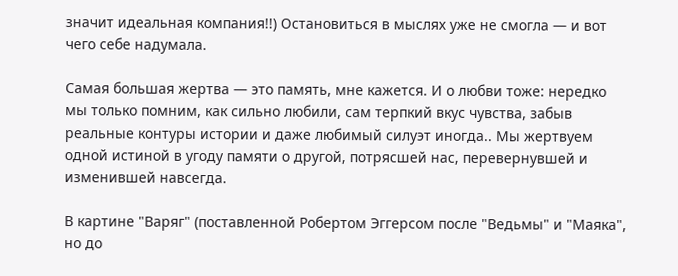значит идеальная компания!!) Остановиться в мыслях уже не смогла — и вот чего себе надумала.

Самая большая жертва — это память, мне кажется. И о любви тоже: нередко мы только помним, как сильно любили, сам терпкий вкус чувства, забыв реальные контуры истории и даже любимый силуэт иногда.. Мы жертвуем одной истиной в угоду памяти о другой, потрясшей нас, перевернувшей и изменившей навсегда.

В картине "Варяг" (поставленной Робертом Эггерсом после "Ведьмы" и "Маяка", но до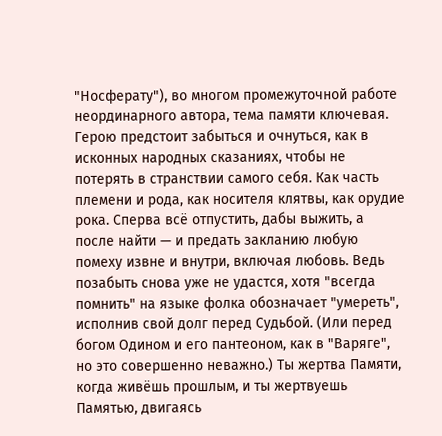"Носферату"), во многом промежуточной работе неординарного автора, тема памяти ключевая. Герою предстоит забыться и очнуться, как в исконных народных сказаниях, чтобы не потерять в странствии самого себя. Как часть племени и рода, как носителя клятвы, как орудие рока. Сперва всё отпустить, дабы выжить, а после найти — и предать закланию любую помеху извне и внутри, включая любовь. Ведь позабыть снова уже не удастся, хотя "всегда помнить" на языке фолка обозначает "умереть", исполнив свой долг перед Судьбой. (Или перед богом Одином и его пантеоном, как в "Варяге", но это совершенно неважно.) Ты жертва Памяти, когда живёшь прошлым, и ты жертвуешь Памятью, двигаясь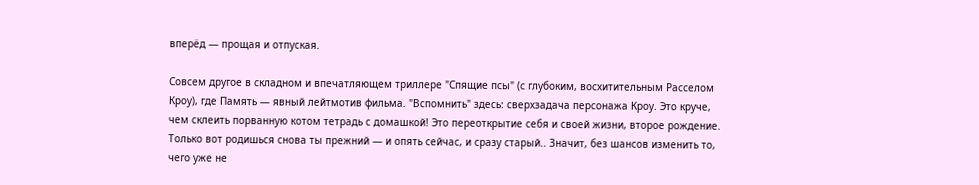вперёд — прощая и отпуская.

Совсем другое в складном и впечатляющем триллере "Спящие псы" (с глубоким, восхитительным Расселом Кроу), где Память — явный лейтмотив фильма. "Вспомнить" здесь: сверхзадача персонажа Кроу. Это круче, чем склеить порванную котом тетрадь с домашкой! Это переоткрытие себя и своей жизни, второе рождение. Только вот родишься снова ты прежний — и опять сейчас, и сразу старый.. Значит, без шансов изменить то, чего уже не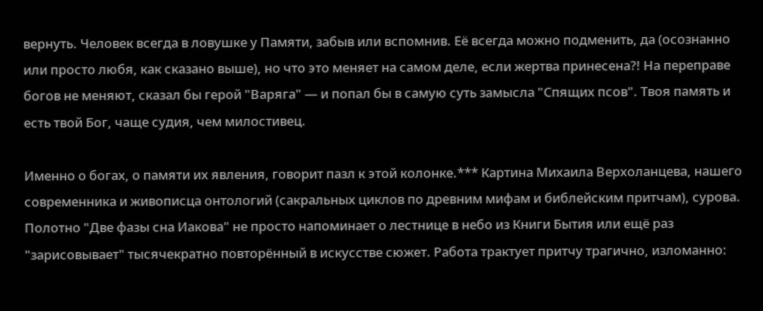вернуть. Человек всегда в ловушке у Памяти, забыв или вспомнив. Её всегда можно подменить, да (осознанно или просто любя, как сказано выше), но что это меняет на самом деле, если жертва принесена?! На переправе богов не меняют, сказал бы герой "Варяга" — и попал бы в самую суть замысла "Спящих псов". Твоя память и есть твой Бог, чаще судия, чем милостивец.

Именно о богах, о памяти их явления, говорит пазл к этой колонке.*** Картина Михаила Верхоланцева, нашего современника и живописца онтологий (сакральных циклов по древним мифам и библейским притчам), сурова. Полотно "Две фазы сна Иакова" не просто напоминает о лестнице в небо из Книги Бытия или ещё раз "зарисовывает" тысячекратно повторённый в искусстве сюжет. Работа трактует притчу трагично, изломанно: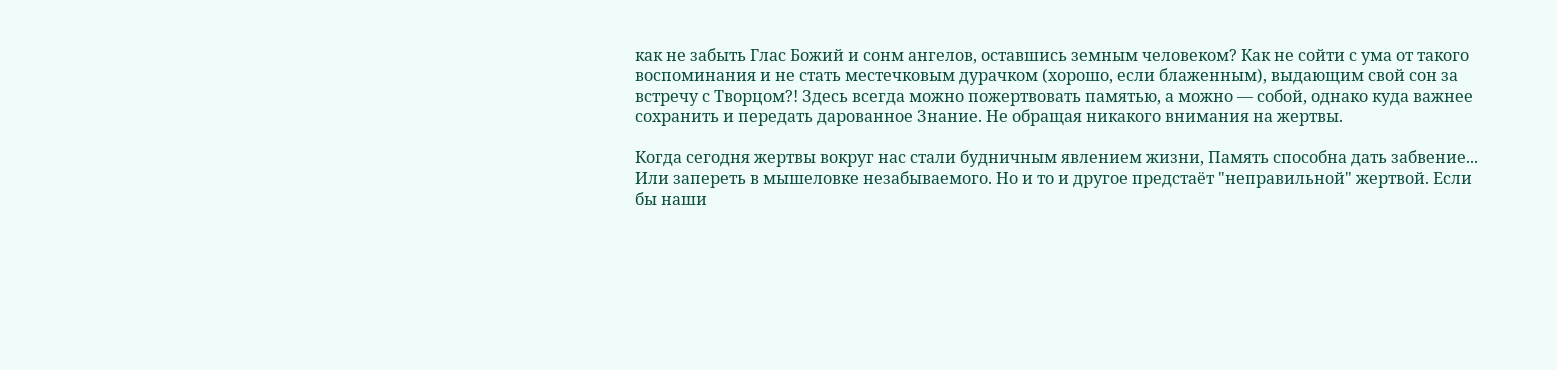как не забыть Глас Божий и сонм ангелов, оставшись земным человеком? Как не сойти с ума от такого воспоминания и не стать местечковым дурачком (хорошо, если блаженным), выдающим свой сон за встречу с Творцом?! Здесь всегда можно пожертвовать памятью, а можно — собой, однако куда важнее сохранить и передать дарованное Знание. Не обращая никакого внимания на жертвы.

Когда сегодня жертвы вокруг нас стали будничным явлением жизни, Память способна дать забвение... Или запереть в мышеловке незабываемого. Но и то и другое предстаёт "неправильной" жертвой. Если бы наши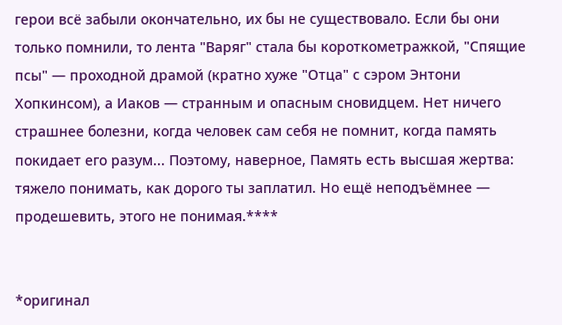герои всё забыли окончательно, их бы не существовало. Если бы они только помнили, то лента "Варяг" стала бы короткометражкой, "Спящие псы" — проходной драмой (кратно хуже "Отца" с сэром Энтони Хопкинсом), а Иаков — странным и опасным сновидцем. Нет ничего страшнее болезни, когда человек сам себя не помнит, когда память покидает его разум... Поэтому, наверное, Память есть высшая жертва: тяжело понимать, как дорого ты заплатил. Но ещё неподъёмнее — продешевить, этого не понимая.****


*оригинал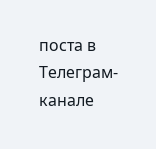поста в Телеграм-канале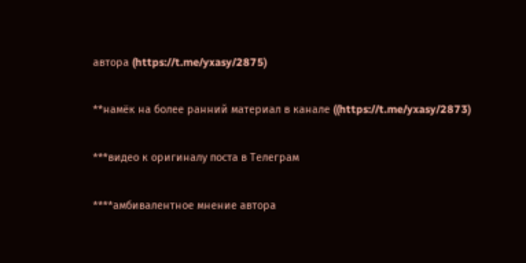автора (https://t.me/yxasy/2875)

**намёк на более ранний материал в канале ((https://t.me/yxasy/2873)

***видео к оригиналу поста в Телеграм

****амбивалентное мнение автора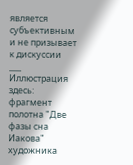является субъективным и не призывает к дискуссии
___
Иллюстрация здесь: фрагмент полотна "Две фазы сна Иакова" художника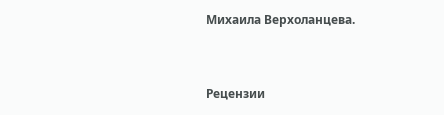Михаила Верхоланцева.


Рецензии